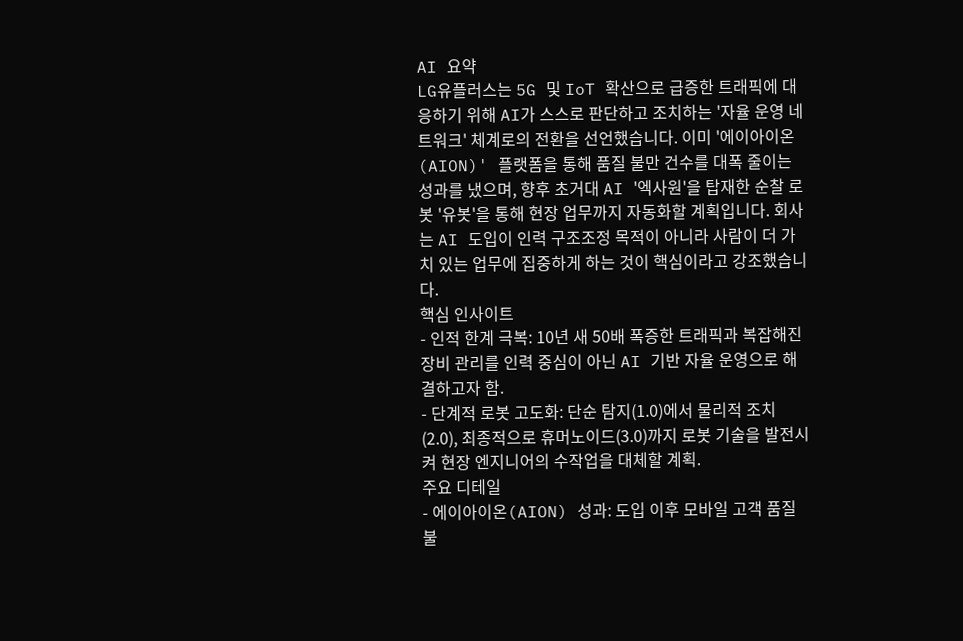AI 요약
LG유플러스는 5G 및 IoT 확산으로 급증한 트래픽에 대응하기 위해 AI가 스스로 판단하고 조치하는 '자율 운영 네트워크' 체계로의 전환을 선언했습니다. 이미 '에이아이온(AION)' 플랫폼을 통해 품질 불만 건수를 대폭 줄이는 성과를 냈으며, 향후 초거대 AI '엑사원'을 탑재한 순찰 로봇 '유봇'을 통해 현장 업무까지 자동화할 계획입니다. 회사는 AI 도입이 인력 구조조정 목적이 아니라 사람이 더 가치 있는 업무에 집중하게 하는 것이 핵심이라고 강조했습니다.
핵심 인사이트
- 인적 한계 극복: 10년 새 50배 폭증한 트래픽과 복잡해진 장비 관리를 인력 중심이 아닌 AI 기반 자율 운영으로 해결하고자 함.
- 단계적 로봇 고도화: 단순 탐지(1.0)에서 물리적 조치(2.0), 최종적으로 휴머노이드(3.0)까지 로봇 기술을 발전시켜 현장 엔지니어의 수작업을 대체할 계획.
주요 디테일
- 에이아이온(AION) 성과: 도입 이후 모바일 고객 품질 불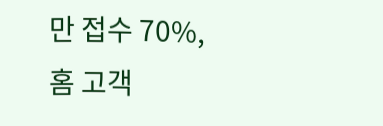만 접수 70%, 홈 고객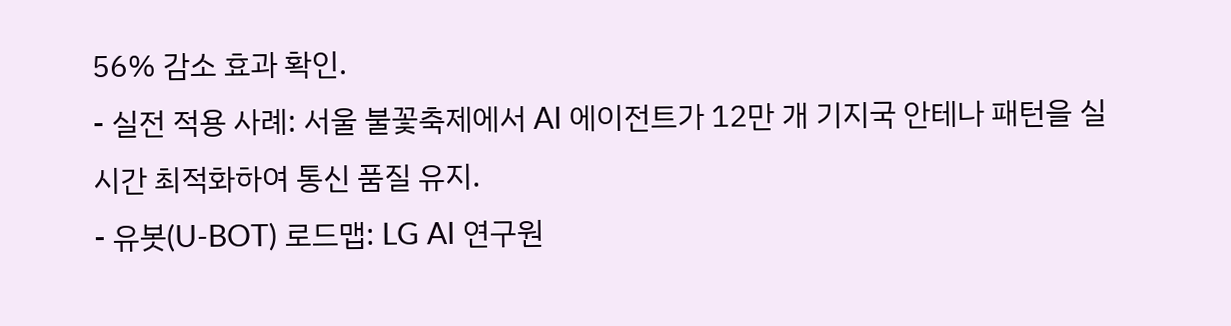56% 감소 효과 확인.
- 실전 적용 사례: 서울 불꽃축제에서 AI 에이전트가 12만 개 기지국 안테나 패턴을 실시간 최적화하여 통신 품질 유지.
- 유봇(U-BOT) 로드맵: LG AI 연구원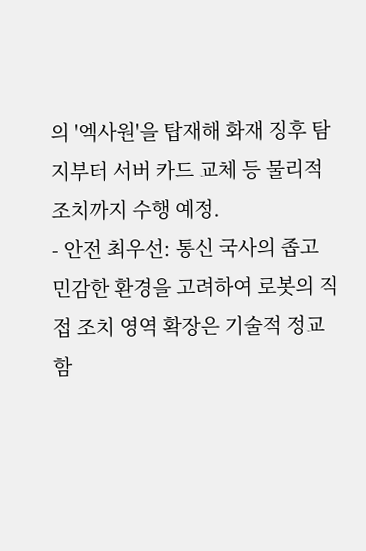의 '엑사원'을 탑재해 화재 징후 탐지부터 서버 카드 교체 등 물리적 조치까지 수행 예정.
- 안전 최우선: 통신 국사의 좁고 민감한 환경을 고려하여 로봇의 직접 조치 영역 확장은 기술적 정교함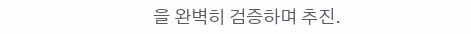을 완벽히 검증하며 추진.